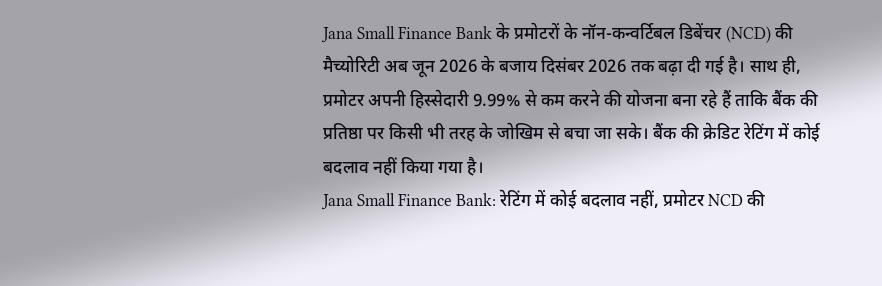Jana Small Finance Bank के प्रमोटरों के नॉन-कन्वर्टिबल डिबेंचर (NCD) की मैच्योरिटी अब जून 2026 के बजाय दिसंबर 2026 तक बढ़ा दी गई है। साथ ही, प्रमोटर अपनी हिस्सेदारी 9.99% से कम करने की योजना बना रहे हैं ताकि बैंक की प्रतिष्ठा पर किसी भी तरह के जोखिम से बचा जा सके। बैंक की क्रेडिट रेटिंग में कोई बदलाव नहीं किया गया है।
Jana Small Finance Bank: रेटिंग में कोई बदलाव नहीं, प्रमोटर NCD की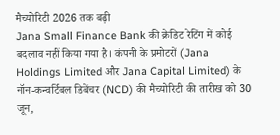मैच्योरिटी 2026 तक बढ़ी
Jana Small Finance Bank की क्रेडिट रेटिंग में कोई बदलाव नहीं किया गया है। कंपनी के प्रमोटरों (Jana Holdings Limited और Jana Capital Limited) के नॉन-कन्वर्टिबल डिबेंचर (NCD) की मैच्योरिटी की तारीख को 30 जून,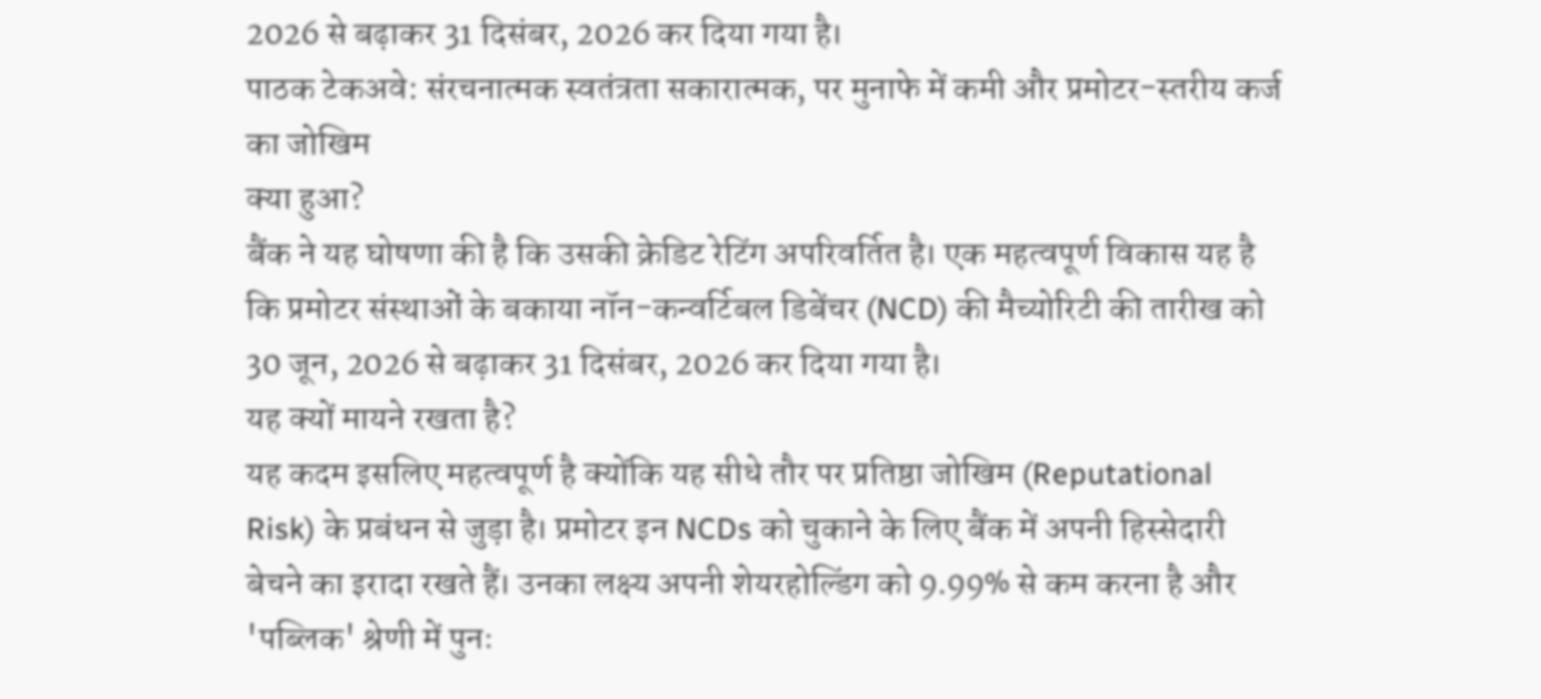2026 से बढ़ाकर 31 दिसंबर, 2026 कर दिया गया है।
पाठक टेकअवे: संरचनात्मक स्वतंत्रता सकारात्मक, पर मुनाफे में कमी और प्रमोटर-स्तरीय कर्ज का जोखिम
क्या हुआ?
बैंक ने यह घोषणा की है कि उसकी क्रेडिट रेटिंग अपरिवर्तित है। एक महत्वपूर्ण विकास यह है कि प्रमोटर संस्थाओं के बकाया नॉन-कन्वर्टिबल डिबेंचर (NCD) की मैच्योरिटी की तारीख को 30 जून, 2026 से बढ़ाकर 31 दिसंबर, 2026 कर दिया गया है।
यह क्यों मायने रखता है?
यह कदम इसलिए महत्वपूर्ण है क्योंकि यह सीधे तौर पर प्रतिष्ठा जोखिम (Reputational Risk) के प्रबंधन से जुड़ा है। प्रमोटर इन NCDs को चुकाने के लिए बैंक में अपनी हिस्सेदारी बेचने का इरादा रखते हैं। उनका लक्ष्य अपनी शेयरहोल्डिंग को 9.99% से कम करना है और 'पब्लिक' श्रेणी में पुनः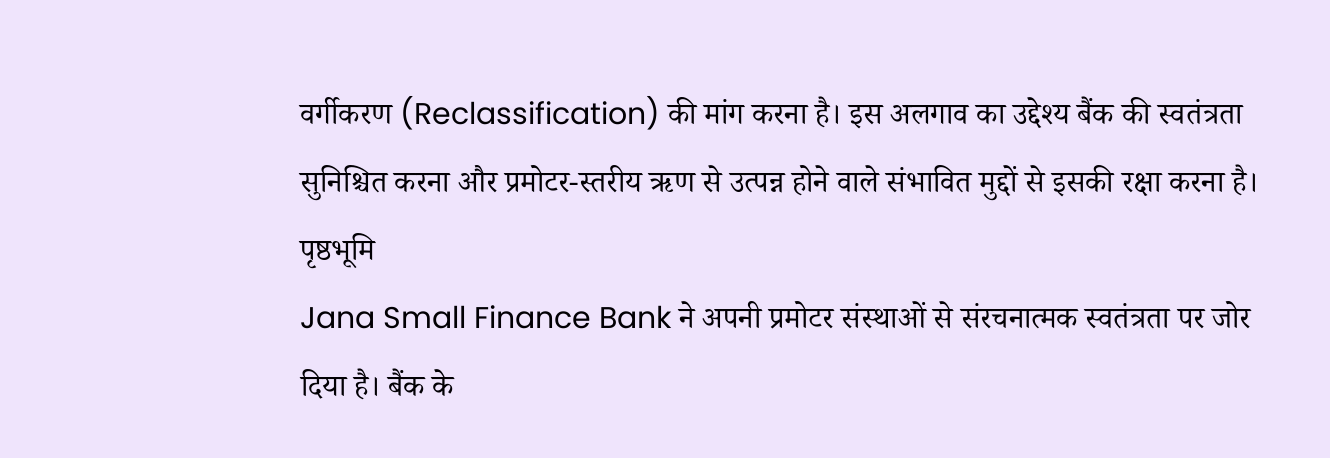वर्गीकरण (Reclassification) की मांग करना है। इस अलगाव का उद्देश्य बैंक की स्वतंत्रता सुनिश्चित करना और प्रमोटर-स्तरीय ऋण से उत्पन्न होने वाले संभावित मुद्दों से इसकी रक्षा करना है।
पृष्ठभूमि
Jana Small Finance Bank ने अपनी प्रमोटर संस्थाओं से संरचनात्मक स्वतंत्रता पर जोर दिया है। बैंक के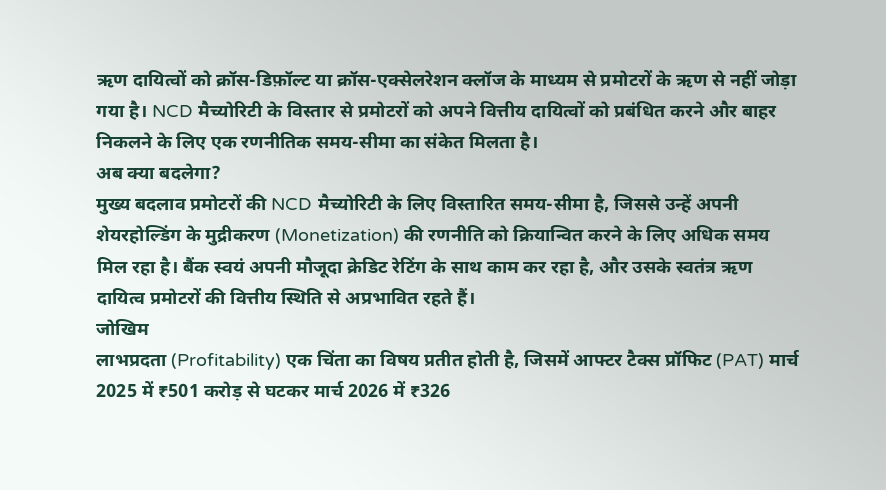ऋण दायित्वों को क्रॉस-डिफ़ॉल्ट या क्रॉस-एक्सेलरेशन क्लॉज के माध्यम से प्रमोटरों के ऋण से नहीं जोड़ा गया है। NCD मैच्योरिटी के विस्तार से प्रमोटरों को अपने वित्तीय दायित्वों को प्रबंधित करने और बाहर निकलने के लिए एक रणनीतिक समय-सीमा का संकेत मिलता है।
अब क्या बदलेगा?
मुख्य बदलाव प्रमोटरों की NCD मैच्योरिटी के लिए विस्तारित समय-सीमा है, जिससे उन्हें अपनी शेयरहोल्डिंग के मुद्रीकरण (Monetization) की रणनीति को क्रियान्वित करने के लिए अधिक समय मिल रहा है। बैंक स्वयं अपनी मौजूदा क्रेडिट रेटिंग के साथ काम कर रहा है, और उसके स्वतंत्र ऋण दायित्व प्रमोटरों की वित्तीय स्थिति से अप्रभावित रहते हैं।
जोखिम
लाभप्रदता (Profitability) एक चिंता का विषय प्रतीत होती है, जिसमें आफ्टर टैक्स प्रॉफिट (PAT) मार्च 2025 में ₹501 करोड़ से घटकर मार्च 2026 में ₹326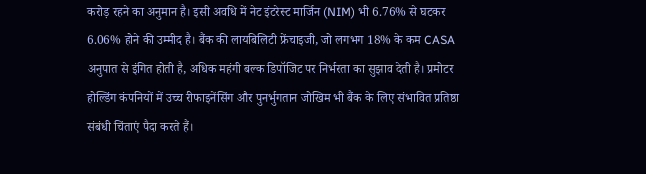करोड़ रहने का अनुमान है। इसी अवधि में नेट इंटरेस्ट मार्जिन (NIM) भी 6.76% से घटकर 6.06% होने की उम्मीद है। बैंक की लायबिलिटी फ्रेंचाइजी, जो लगभग 18% के कम CASA अनुपात से इंगित होती है, अधिक महंगी बल्क डिपॉजिट पर निर्भरता का सुझाव देती है। प्रमोटर होल्डिंग कंपनियों में उच्च रीफाइनेंसिंग और पुनर्भुगतान जोखिम भी बैंक के लिए संभावित प्रतिष्ठा संबंधी चिंताएं पैदा करते हैं।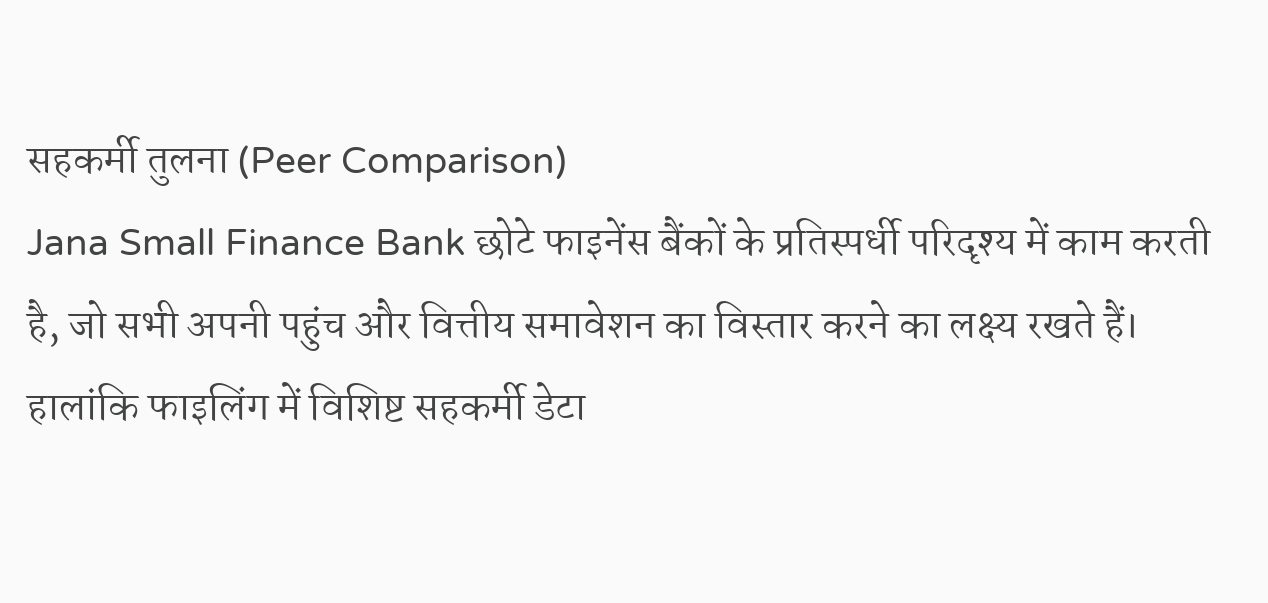सहकर्मी तुलना (Peer Comparison)
Jana Small Finance Bank छोटे फाइनेंस बैंकों के प्रतिस्पर्धी परिदृश्य में काम करती है, जो सभी अपनी पहुंच और वित्तीय समावेशन का विस्तार करने का लक्ष्य रखते हैं। हालांकि फाइलिंग में विशिष्ट सहकर्मी डेटा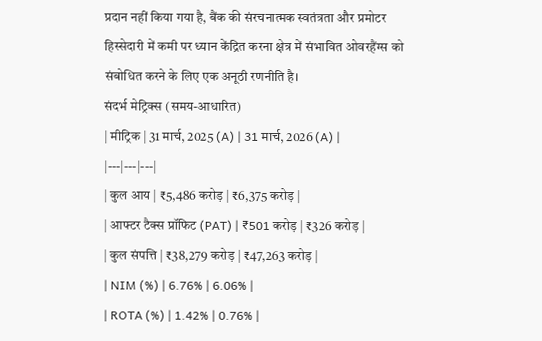प्रदान नहीं किया गया है, बैंक की संरचनात्मक स्वतंत्रता और प्रमोटर हिस्सेदारी में कमी पर ध्यान केंद्रित करना क्षेत्र में संभावित ओवरहैंग्स को संबोधित करने के लिए एक अनूठी रणनीति है।
संदर्भ मेट्रिक्स (समय-आधारित)
| मीट्रिक | 31 मार्च, 2025 (A) | 31 मार्च, 2026 (A) |
|---|---|---|
| कुल आय | ₹5,486 करोड़ | ₹6,375 करोड़ |
| आफ्टर टैक्स प्रॉफिट (PAT) | ₹501 करोड़ | ₹326 करोड़ |
| कुल संपत्ति | ₹38,279 करोड़ | ₹47,263 करोड़ |
| NIM (%) | 6.76% | 6.06% |
| ROTA (%) | 1.42% | 0.76% |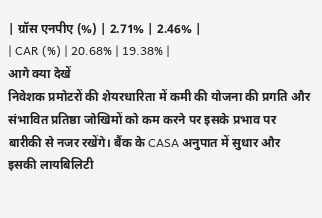| ग्रॉस एनपीए (%) | 2.71% | 2.46% |
| CAR (%) | 20.68% | 19.38% |
आगे क्या देखें
निवेशक प्रमोटरों की शेयरधारिता में कमी की योजना की प्रगति और संभावित प्रतिष्ठा जोखिमों को कम करने पर इसके प्रभाव पर बारीकी से नजर रखेंगे। बैंक के CASA अनुपात में सुधार और इसकी लायबिलिटी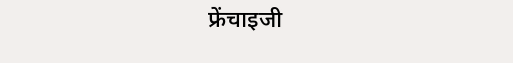फ्रेंचाइजी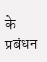के प्रबंधन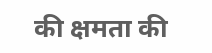की क्षमता की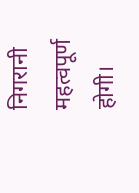निगरानी महत्वपूर्ण होगी।